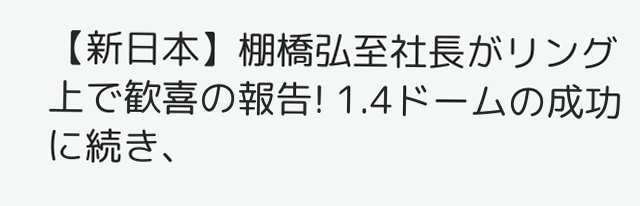【新日本】棚橋弘至社長がリング上で歓喜の報告! 1.4ドームの成功に続き、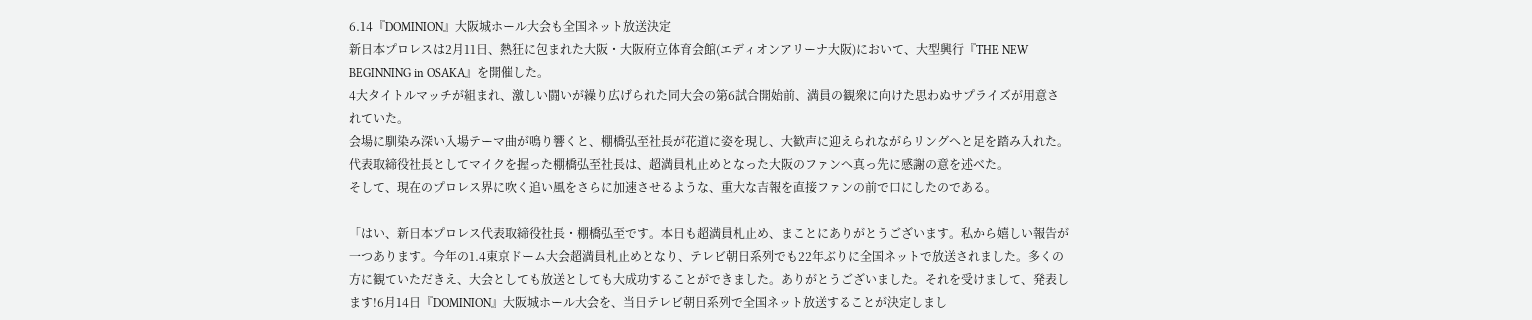6.14『DOMINION』大阪城ホール大会も全国ネット放送決定
新日本プロレスは2月11日、熱狂に包まれた大阪・大阪府立体育会館(エディオンアリーナ大阪)において、大型興行『THE NEW BEGINNING in OSAKA』を開催した。
4大タイトルマッチが組まれ、激しい闘いが繰り広げられた同大会の第6試合開始前、満員の観衆に向けた思わぬサプライズが用意されていた。
会場に馴染み深い入場テーマ曲が鳴り響くと、棚橋弘至社長が花道に姿を現し、大歓声に迎えられながらリングへと足を踏み入れた。
代表取締役社長としてマイクを握った棚橋弘至社長は、超満員札止めとなった大阪のファンへ真っ先に感謝の意を述べた。
そして、現在のプロレス界に吹く追い風をさらに加速させるような、重大な吉報を直接ファンの前で口にしたのである。

「はい、新日本プロレス代表取締役社長・棚橋弘至です。本日も超満員札止め、まことにありがとうございます。私から嬉しい報告が一つあります。今年の1.4東京ドーム大会超満員札止めとなり、テレビ朝日系列でも22年ぶりに全国ネットで放送されました。多くの方に観ていただきえ、大会としても放送としても大成功することができました。ありがとうございました。それを受けまして、発表します!6月14日『DOMINION』大阪城ホール大会を、当日テレビ朝日系列で全国ネット放送することが決定しまし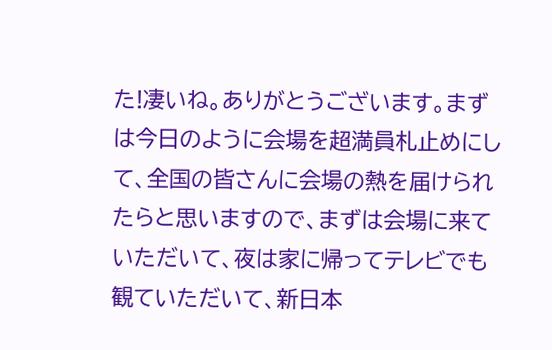た!凄いね。ありがとうございます。まずは今日のように会場を超満員札止めにして、全国の皆さんに会場の熱を届けられたらと思いますので、まずは会場に来ていただいて、夜は家に帰ってテレビでも観ていただいて、新日本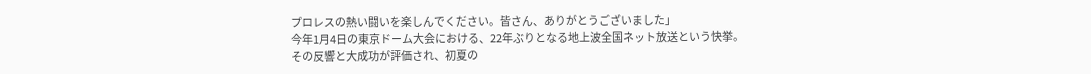プロレスの熱い闘いを楽しんでください。皆さん、ありがとうございました」
今年1月4日の東京ドーム大会における、22年ぶりとなる地上波全国ネット放送という快挙。
その反響と大成功が評価され、初夏の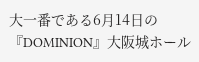大一番である6月14日の『DOMINION』大阪城ホール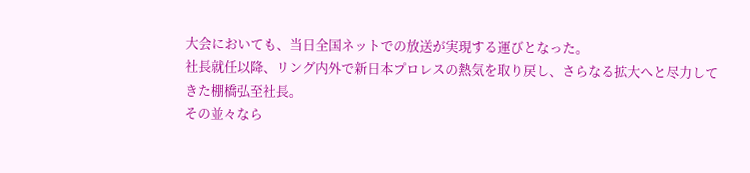大会においても、当日全国ネットでの放送が実現する運びとなった。
社長就任以降、リング内外で新日本プロレスの熱気を取り戻し、さらなる拡大へと尽力してきた棚橋弘至社長。
その並々なら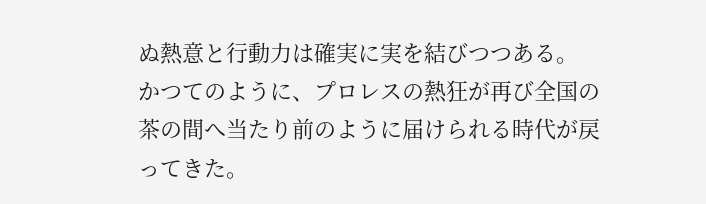ぬ熱意と行動力は確実に実を結びつつある。
かつてのように、プロレスの熱狂が再び全国の茶の間へ当たり前のように届けられる時代が戻ってきた。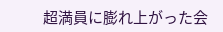超満員に膨れ上がった会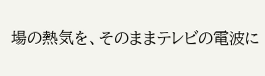場の熱気を、そのままテレビの電波に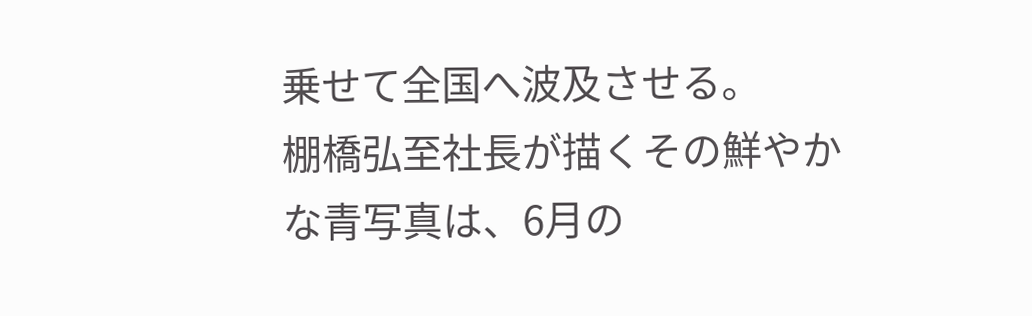乗せて全国へ波及させる。
棚橋弘至社長が描くその鮮やかな青写真は、6月の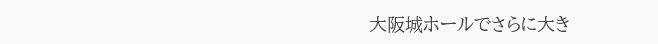大阪城ホールでさらに大き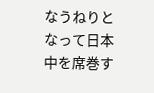なうねりとなって日本中を席巻す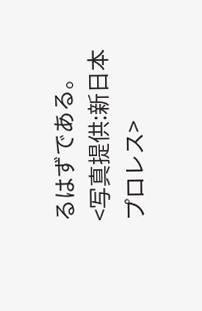るはずである。
<写真提供:新日本プロレス>